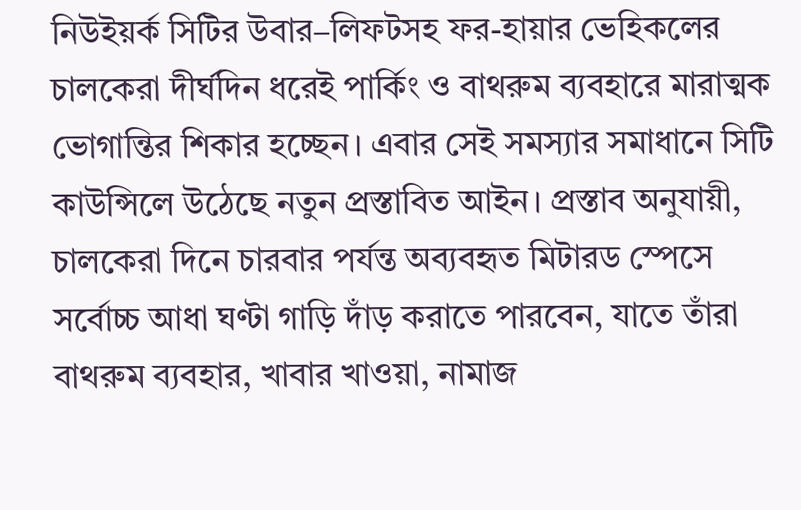নিউইয়র্ক সিটির উবার–লিফটসহ ফর-হায়ার ভেহিকলের চালকেরা দীর্ঘদিন ধরেই পার্কিং ও বাথরুম ব্যবহারে মারাত্মক ভোগান্তির শিকার হচ্ছেন। এবার সেই সমস্যার সমাধানে সিটি কাউন্সিলে উঠেছে নতুন প্রস্তাবিত আইন। প্রস্তাব অনুযায়ী, চালকেরা দিনে চারবার পর্যন্ত অব্যবহৃত মিটারড স্পেসে সর্বোচ্চ আধা ঘণ্টা গাড়ি দাঁড় করাতে পারবেন, যাতে তাঁরা বাথরুম ব্যবহার, খাবার খাওয়া, নামাজ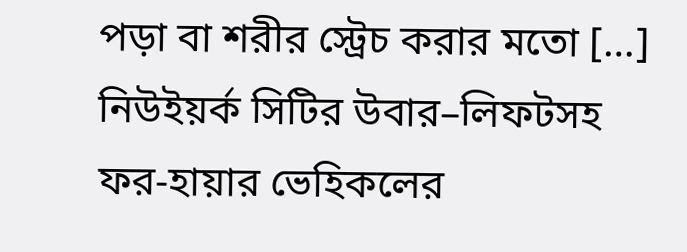পড়া বা শরীর স্ট্রেচ করার মতো […]
নিউইয়র্ক সিটির উবার–লিফটসহ ফর-হায়ার ভেহিকলের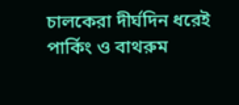চালকেরা দীর্ঘদিন ধরেই পার্কিং ও বাথরুম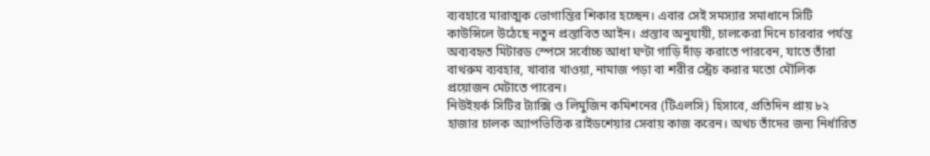ব্যবহারে মারাত্মক ভোগান্তির শিকার হচ্ছেন। এবার সেই সমস্যার সমাধানে সিটি কাউন্সিলে উঠেছে নতুন প্রস্তাবিত আইন। প্রস্তাব অনুযায়ী, চালকেরা দিনে চারবার পর্যন্ত অব্যবহৃত মিটারড স্পেসে সর্বোচ্চ আধা ঘণ্টা গাড়ি দাঁড় করাতে পারবেন, যাতে তাঁরা বাথরুম ব্যবহার, খাবার খাওয়া, নামাজ পড়া বা শরীর স্ট্রেচ করার মতো মৌলিক প্রয়োজন মেটাতে পারেন।
নিউইয়র্ক সিটির ট্যাক্সি ও লিমুজিন কমিশনের (টিএলসি) হিসাবে, প্রতিদিন প্রায় ৮২ হাজার চালক অ্যাপভিত্তিক রাইডশেয়ার সেবায় কাজ করেন। অথচ তাঁদের জন্য নির্ধারিত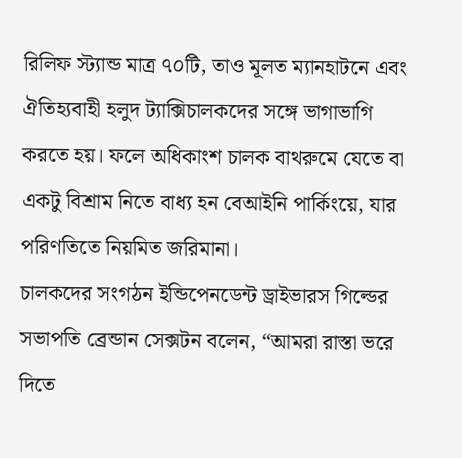রিলিফ স্ট্যান্ড মাত্র ৭০টি, তাও মূলত ম্যানহাটনে এবং ঐতিহ্যবাহী হলুদ ট্যাক্সিচালকদের সঙ্গে ভাগাভাগি করতে হয়। ফলে অধিকাংশ চালক বাথরুমে যেতে বা একটু বিশ্রাম নিতে বাধ্য হন বেআইনি পার্কিংয়ে, যার পরিণতিতে নিয়মিত জরিমানা।
চালকদের সংগঠন ইন্ডিপেনডেন্ট ড্রাইভারস গিল্ডের সভাপতি ব্রেন্ডান সেক্সটন বলেন, “আমরা রাস্তা ভরে দিতে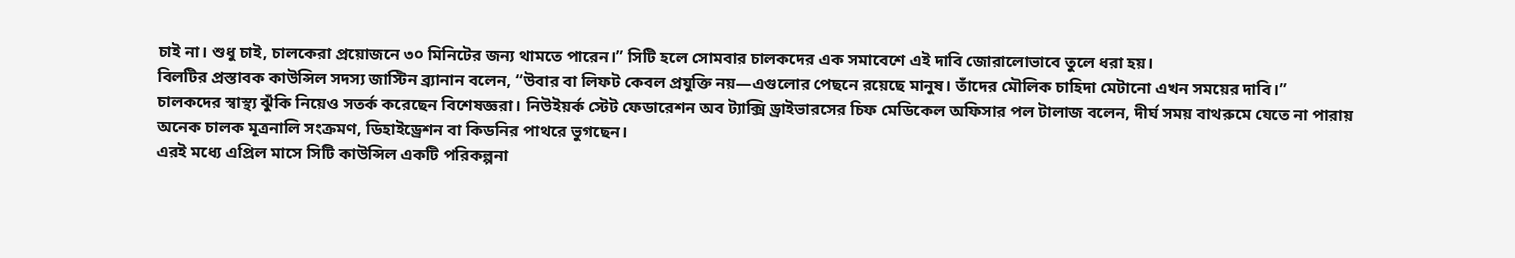চাই না। শুধু চাই, চালকেরা প্রয়োজনে ৩০ মিনিটের জন্য থামতে পারেন।” সিটি হলে সোমবার চালকদের এক সমাবেশে এই দাবি জোরালোভাবে তুলে ধরা হয়।
বিলটির প্রস্তাবক কাউন্সিল সদস্য জাস্টিন ব্র্যানান বলেন, “উবার বা লিফট কেবল প্রযুক্তি নয়—এগুলোর পেছনে রয়েছে মানুষ। তাঁদের মৌলিক চাহিদা মেটানো এখন সময়ের দাবি।”
চালকদের স্বাস্থ্য ঝুঁকি নিয়েও সতর্ক করেছেন বিশেষজ্ঞরা। নিউইয়র্ক স্টেট ফেডারেশন অব ট্যাক্সি ড্রাইভারসের চিফ মেডিকেল অফিসার পল টালাজ বলেন, দীর্ঘ সময় বাথরুমে যেতে না পারায় অনেক চালক মূত্রনালি সংক্রমণ, ডিহাইড্রেশন বা কিডনির পাথরে ভুগছেন।
এরই মধ্যে এপ্রিল মাসে সিটি কাউন্সিল একটি পরিকল্পনা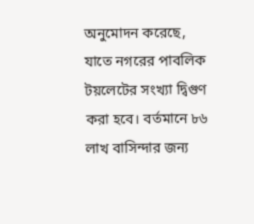অনুমোদন করেছে, যাতে নগরের পাবলিক টয়লেটের সংখ্যা দ্বিগুণ করা হবে। বর্তমানে ৮৬ লাখ বাসিন্দার জন্য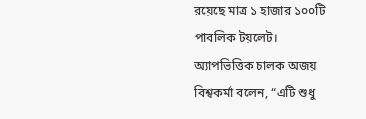রয়েছে মাত্র ১ হাজার ১০০টি পাবলিক টয়লেট।
অ্যাপভিত্তিক চালক অজয় বিশ্বকর্মা বলেন, “এটি শুধু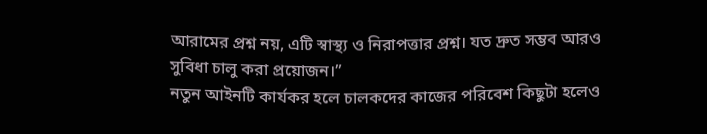আরামের প্রশ্ন নয়, এটি স্বাস্থ্য ও নিরাপত্তার প্রশ্ন। যত দ্রুত সম্ভব আরও সুবিধা চালু করা প্রয়োজন।”
নতুন আইনটি কার্যকর হলে চালকদের কাজের পরিবেশ কিছুটা হলেও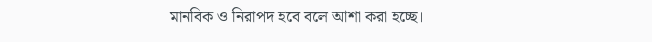মানবিক ও নিরাপদ হবে বলে আশা করা হচ্ছে।